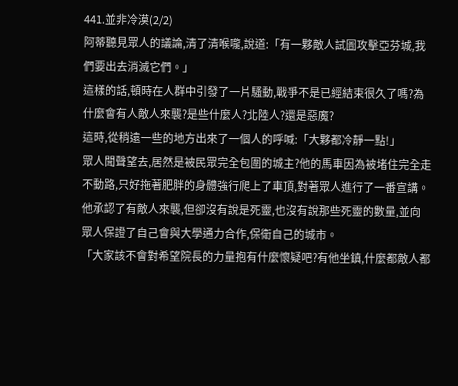441.並非冷漠(2/2)
阿蒂聽見眾人的議論,清了清喉嚨,說道:「有一夥敵人試圖攻擊亞芬城,我們要出去消滅它們。」
這樣的話,頓時在人群中引發了一片騷動,戰爭不是已經結束很久了嗎?為什麼會有人敵人來襲?是些什麼人?北陸人?還是惡魔?
這時,從稍遠一些的地方出來了一個人的呼喊:「大夥都冷靜一點!」
眾人聞聲望去,居然是被民眾完全包圍的城主?他的馬車因為被堵住完全走不動路,只好拖著肥胖的身體強行爬上了車頂,對著眾人進行了一番宣講。
他承認了有敵人來襲,但卻沒有說是死靈,也沒有說那些死靈的數量,並向眾人保證了自己會與大學通力合作,保衛自己的城市。
「大家該不會對希望院長的力量抱有什麼懷疑吧?有他坐鎮,什麼都敵人都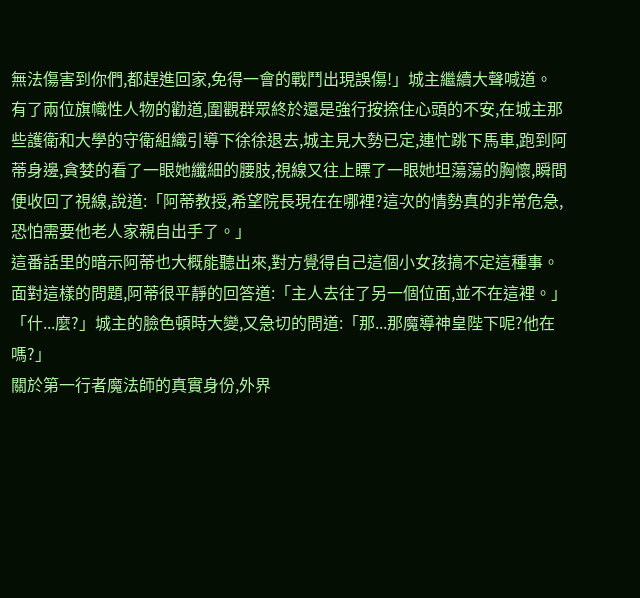無法傷害到你們,都趕進回家,免得一會的戰鬥出現誤傷!」城主繼續大聲喊道。
有了兩位旗幟性人物的勸道,圍觀群眾終於還是強行按捺住心頭的不安,在城主那些護衛和大學的守衛組織引導下徐徐退去,城主見大勢已定,連忙跳下馬車,跑到阿蒂身邊,貪婪的看了一眼她纖細的腰肢,視線又往上瞟了一眼她坦蕩蕩的胸懷,瞬間便收回了視線,說道:「阿蒂教授,希望院長現在在哪裡?這次的情勢真的非常危急,恐怕需要他老人家親自出手了。」
這番話里的暗示阿蒂也大概能聽出來,對方覺得自己這個小女孩搞不定這種事。
面對這樣的問題,阿蒂很平靜的回答道:「主人去往了另一個位面,並不在這裡。」
「什...麼?」城主的臉色頓時大變,又急切的問道:「那...那魔導神皇陛下呢?他在嗎?」
關於第一行者魔法師的真實身份,外界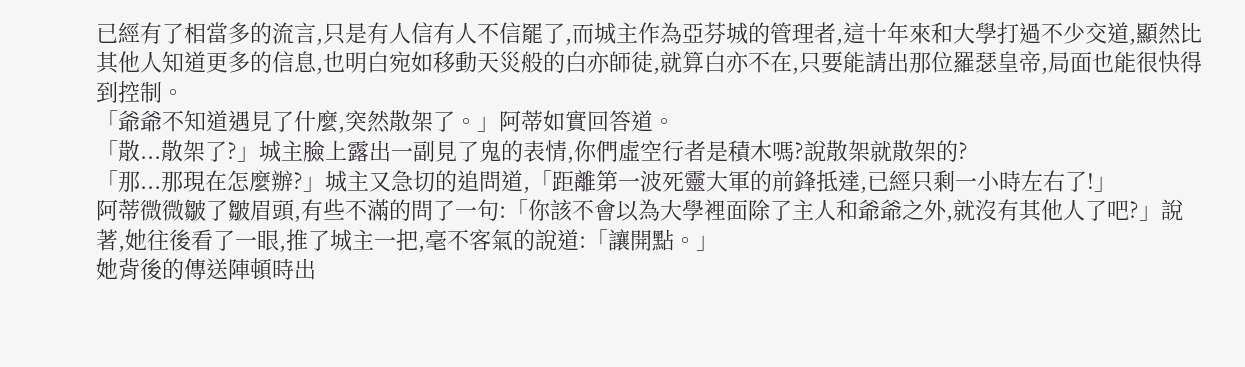已經有了相當多的流言,只是有人信有人不信罷了,而城主作為亞芬城的管理者,這十年來和大學打過不少交道,顯然比其他人知道更多的信息,也明白宛如移動天災般的白亦師徒,就算白亦不在,只要能請出那位羅瑟皇帝,局面也能很快得到控制。
「爺爺不知道遇見了什麼,突然散架了。」阿蒂如實回答道。
「散...散架了?」城主臉上露出一副見了鬼的表情,你們虛空行者是積木嗎?說散架就散架的?
「那...那現在怎麼辦?」城主又急切的追問道,「距離第一波死靈大軍的前鋒抵達,已經只剩一小時左右了!」
阿蒂微微皺了皺眉頭,有些不滿的問了一句:「你該不會以為大學裡面除了主人和爺爺之外,就沒有其他人了吧?」說著,她往後看了一眼,推了城主一把,毫不客氣的說道:「讓開點。」
她背後的傳送陣頓時出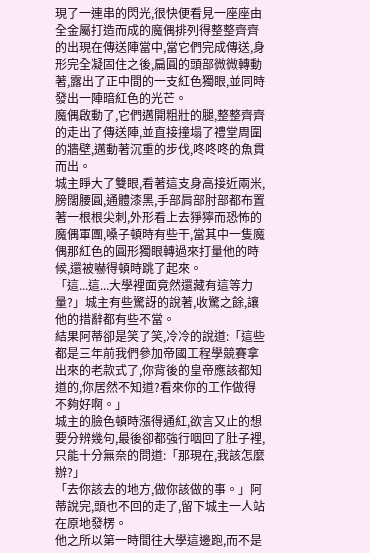現了一連串的閃光,很快便看見一座座由全金屬打造而成的魔偶排列得整整齊齊的出現在傳送陣當中,當它們完成傳送,身形完全凝固住之後,扁圓的頭部微微轉動著,露出了正中間的一支紅色獨眼,並同時發出一陣暗紅色的光芒。
魔偶啟動了,它們邁開粗壯的腿,整整齊齊的走出了傳送陣,並直接撞塌了禮堂周圍的牆壁,邁動著沉重的步伐,咚咚咚的魚貫而出。
城主睜大了雙眼,看著這支身高接近兩米,膀闊腰圓,通體漆黑,手部肩部肘部都布置著一根根尖刺,外形看上去猙獰而恐怖的魔偶軍團,嗓子頓時有些干,當其中一隻魔偶那紅色的圓形獨眼轉過來打量他的時候,還被嚇得頓時跳了起來。
「這...這...大學裡面竟然還藏有這等力量?」城主有些驚訝的說著,收驚之餘,讓他的措辭都有些不當。
結果阿蒂卻是笑了笑,冷冷的說道:「這些都是三年前我們參加帝國工程學競賽拿出來的老款式了,你背後的皇帝應該都知道的,你居然不知道?看來你的工作做得不夠好啊。」
城主的臉色頓時漲得通紅,欲言又止的想要分辨幾句,最後卻都強行咽回了肚子裡,只能十分無奈的問道:「那現在,我該怎麼辦?」
「去你該去的地方,做你該做的事。」阿蒂說完,頭也不回的走了,留下城主一人站在原地發楞。
他之所以第一時間往大學這邊跑,而不是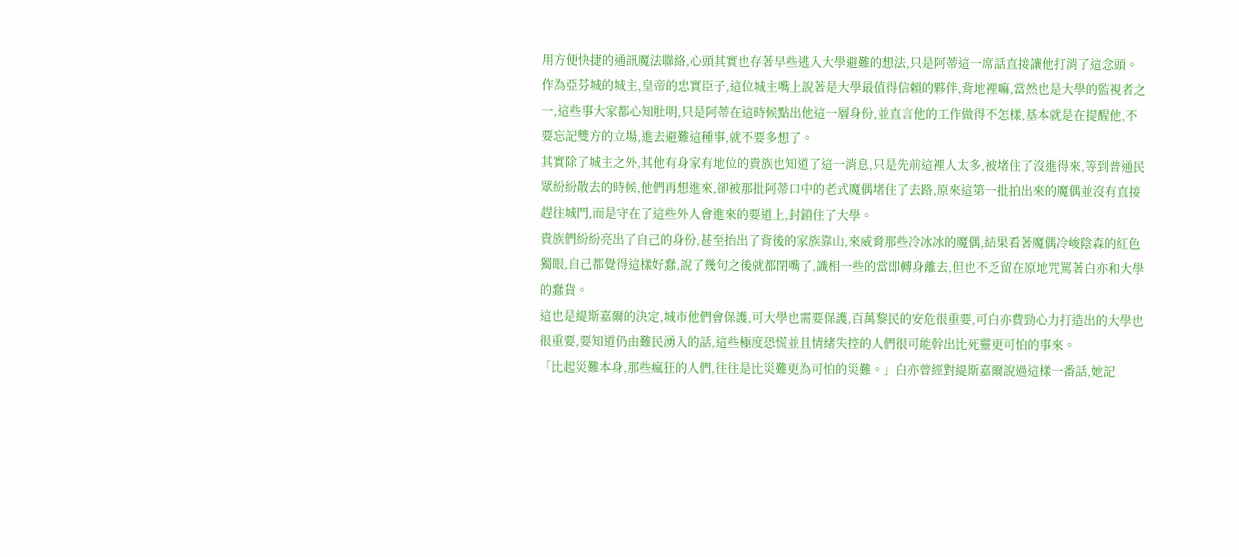用方便快捷的通訊魔法聯絡,心頭其實也存著早些逃入大學避難的想法,只是阿蒂這一席話直接讓他打消了這念頭。
作為亞芬城的城主,皇帝的忠實臣子,這位城主嘴上說著是大學最值得信賴的夥伴,背地裡嘛,當然也是大學的監視者之一,這些事大家都心知肚明,只是阿蒂在這時候點出他這一層身份,並直言他的工作做得不怎樣,基本就是在提醒他,不要忘記雙方的立場,進去避難這種事,就不要多想了。
其實除了城主之外,其他有身家有地位的貴族也知道了這一消息,只是先前這裡人太多,被堵住了沒進得來,等到普通民眾紛紛散去的時候,他們再想進來,卻被那批阿蒂口中的老式魔偶堵住了去路,原來這第一批拍出來的魔偶並沒有直接趕往城門,而是守在了這些外人會進來的要道上,封鎖住了大學。
貴族們紛紛亮出了自己的身份,甚至抬出了背後的家族靠山,來威脅那些冷冰冰的魔偶,結果看著魔偶冷峻陰森的紅色獨眼,自己都覺得這樣好蠢,說了幾句之後就都閉嘴了,識相一些的當即轉身離去,但也不乏留在原地咒罵著白亦和大學的蠢貨。
這也是緹斯嘉爾的決定,城市他們會保護,可大學也需要保護,百萬黎民的安危很重要,可白亦費勁心力打造出的大學也很重要,要知道仍由難民湧入的話,這些極度恐慌並且情緒失控的人們很可能幹出比死靈更可怕的事來。
「比起災難本身,那些瘋狂的人們,往往是比災難更為可怕的災難。」白亦曾經對緹斯嘉爾說過這樣一番話,她記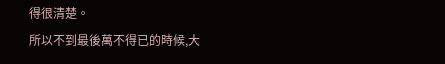得很清楚。
所以不到最後萬不得已的時候,大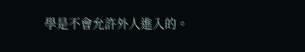學是不會允許外人進入的。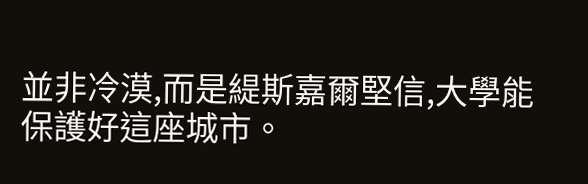並非冷漠,而是緹斯嘉爾堅信,大學能保護好這座城市。